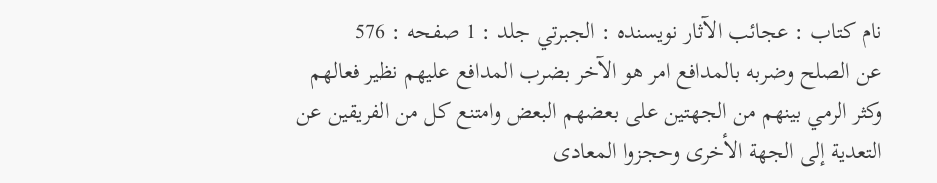نام کتاب : عجائب الآثار نویسنده : الجبرتي جلد : 1 صفحه : 576
عن الصلح وضربه بالمدافع امر هو الآخر بضرب المدافع عليهم نظير فعالهم وكثر الرمي بينهم من الجهتين على بعضهم البعض وامتنع كل من الفريقين عن التعدية إلى الجهة الأخرى وحجزوا المعادى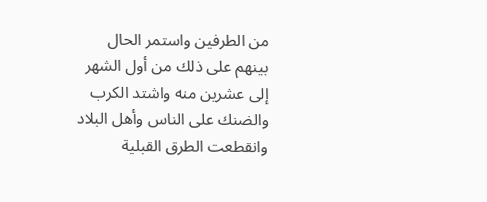من الطرفين واستمر الحال بينهم على ذلك من أول الشهر إلى عشرين منه واشتد الكرب والضنك على الناس وأهل البلاد وانقطعت الطرق القبلية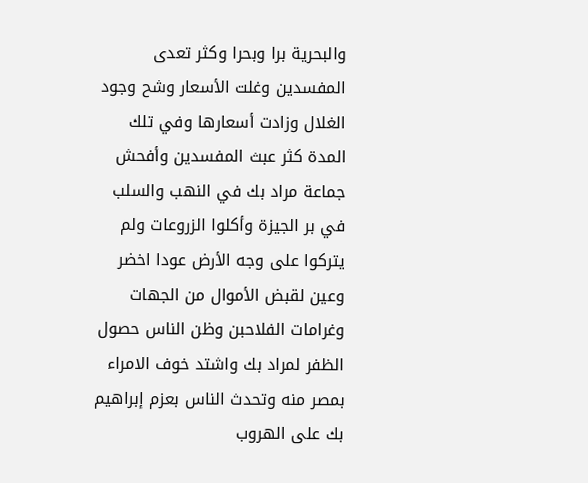والبحرية برا وبحرا وكثر تعدى المفسدين وغلت الأسعار وشح وجود الغلال وزادت أسعارها وفي تلك المدة كثر عبث المفسدين وأفحش جماعة مراد بك في النهب والسلب في بر الجيزة وأكلوا الزروعات ولم يتركوا على وجه الأرض عودا اخضر وعين لقبض الأموال من الجهات وغرامات الفلاحبن وظن الناس حصول الظفر لمراد بك واشتد خوف الامراء بمصر منه وتحدث الناس بعزم إبراهيم بك على الهروب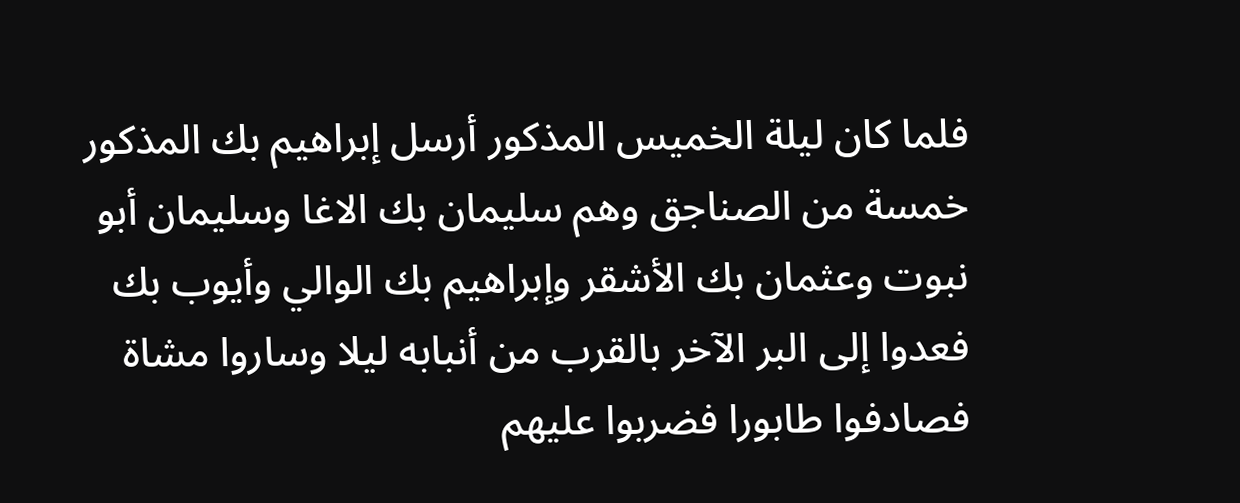فلما كان ليلة الخميس المذكور أرسل إبراهيم بك المذكور خمسة من الصناجق وهم سليمان بك الاغا وسليمان أبو نبوت وعثمان بك الأشقر وإبراهيم بك الوالي وأيوب بك فعدوا إلى البر الآخر بالقرب من أنبابه ليلا وساروا مشاة فصادفوا طابورا فضربوا عليهم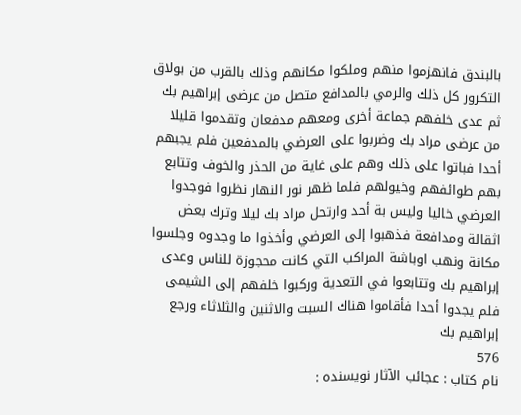بالبندق فانهزموا منهم وملكوا مكانهم وذلك بالقرب من بولاق التكرور كل ذلك والرمي بالمدافع متصل من عرضى إبراهيم بك ثم عدى خلفهم جماعة أخرى ومعهم مدفعان وتقدموا قليلا من عرضى مراد بك وضربوا على العرضي بالمدفعين فلم يجبهم أحدا فباتوا على ذلك وهم على غاية من الحذر والخوف وتتابع بهم طوائفهم وخيولهم فلما ظهر نور النهار نظروا فوجدوا العرضي خاليا وليس بة أحد وارتحل مراد بك ليلا وترك بعض اثقالة ومدافعة فذهبوا إلى العرضي وأخذوا ما وجدوه وجلسوا مكانة ونهب اوباشة المراكب التي كانت محجوزة للناس وعدى إبراهيم بك وتتابعوا في التعدية وركبوا خلفهم إلى الشيمى فلم يجدوا أحدا فأقاموا هناك السبت والاثنين والثلاثاء ورجع إبراهيم بك
576
نام کتاب : عجائب الآثار نویسنده :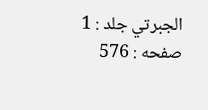الجبرتي جلد : 1 صفحه : 576